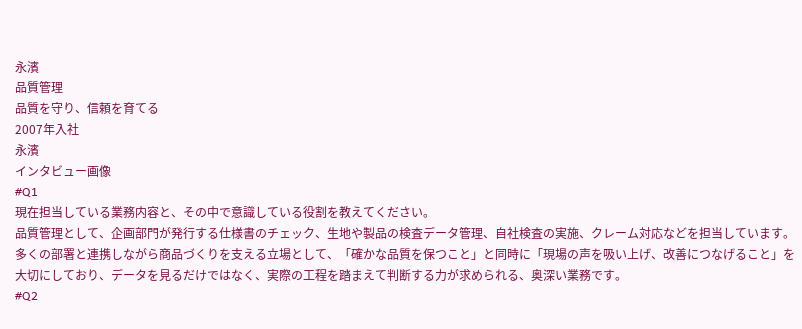永濱
品質管理
品質を守り、信頼を育てる
2007年入社
永濱
インタビュー画像
#Q1
現在担当している業務内容と、その中で意識している役割を教えてください。
品質管理として、企画部門が発行する仕様書のチェック、生地や製品の検査データ管理、自社検査の実施、クレーム対応などを担当しています。多くの部署と連携しながら商品づくりを支える立場として、「確かな品質を保つこと」と同時に「現場の声を吸い上げ、改善につなげること」を大切にしており、データを見るだけではなく、実際の工程を踏まえて判断する力が求められる、奥深い業務です。
#Q2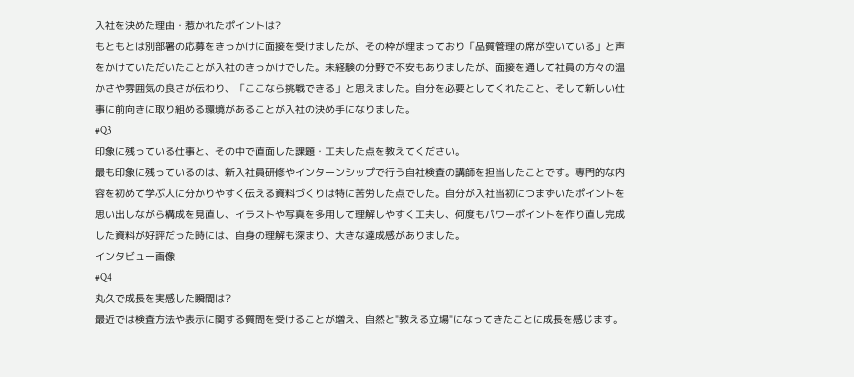入社を決めた理由・惹かれたポイントは?
もともとは別部署の応募をきっかけに面接を受けましたが、その枠が埋まっており「品質管理の席が空いている」と声をかけていただいたことが入社のきっかけでした。未経験の分野で不安もありましたが、面接を通して社員の方々の温かさや雰囲気の良さが伝わり、「ここなら挑戦できる」と思えました。自分を必要としてくれたこと、そして新しい仕事に前向きに取り組める環境があることが入社の決め手になりました。
#Q3
印象に残っている仕事と、その中で直面した課題・工夫した点を教えてください。
最も印象に残っているのは、新入社員研修やインターンシップで行う自社検査の講師を担当したことです。専門的な内容を初めて学ぶ人に分かりやすく伝える資料づくりは特に苦労した点でした。自分が入社当初につまずいたポイントを思い出しながら構成を見直し、イラストや写真を多用して理解しやすく工夫し、何度もパワーポイントを作り直し完成した資料が好評だった時には、自身の理解も深まり、大きな達成感がありました。
インタビュー画像
#Q4
丸久で成長を実感した瞬間は?
最近では検査方法や表示に関する質問を受けることが増え、自然と"教える立場"になってきたことに成長を感じます。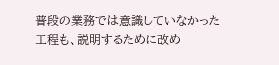普段の業務では意識していなかった工程も、説明するために改め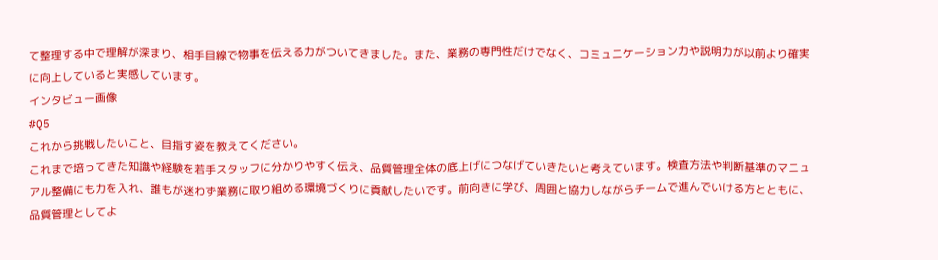て整理する中で理解が深まり、相手目線で物事を伝える力がついてきました。また、業務の専門性だけでなく、コミュニケーション力や説明力が以前より確実に向上していると実感しています。
インタビュー画像
#Q5
これから挑戦したいこと、目指す姿を教えてください。
これまで培ってきた知識や経験を若手スタッフに分かりやすく伝え、品質管理全体の底上げにつなげていきたいと考えています。検査方法や判断基準のマニュアル整備にも力を入れ、誰もが迷わず業務に取り組める環境づくりに貢献したいです。前向きに学び、周囲と協力しながらチームで進んでいける方とともに、品質管理としてよ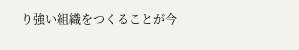り強い組織をつくることが今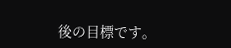後の目標です。